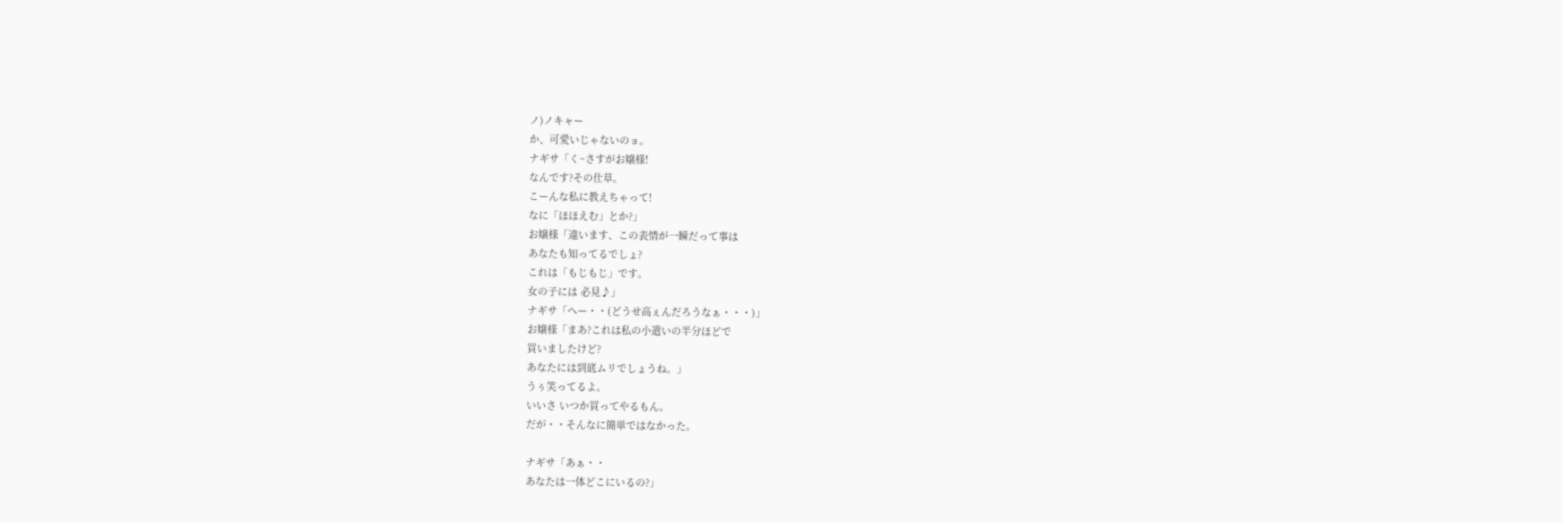ノ)ノキャー
か、可愛いじゃないのョ。
ナギサ「く~さすがお嬢様!
なんです?その仕草。
こーんな私に教えちゃって!
なに「ほほえむ」とか?」
お嬢様「違います、この表情が一瞬だって事は
あなたも知ってるでしょ?
これは「もじもじ」です。
女の子には 必見♪」
ナギサ「へー・・(どうせ高ぇんだろうなぁ・・・)」
お嬢様「まあ?これは私の小遣いの半分ほどで
買いましたけど?
あなたには到底ムリでしょうね。」
うぅ笑ってるよ。
いいさ いつか買ってやるもん。
だが・・そんなに簡単ではなかった。

ナギサ「あぁ・・
あなたは一体どこにいるの?」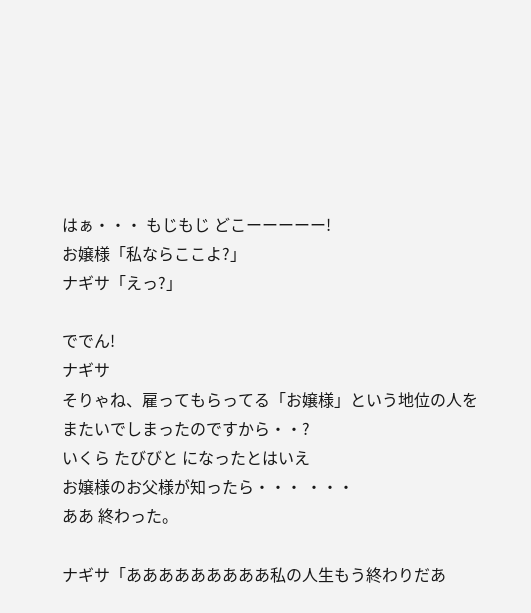はぁ・・・ もじもじ どこーーーーー!
お嬢様「私ならここよ?」
ナギサ「えっ?」

ででん!
ナギサ
そりゃね、雇ってもらってる「お嬢様」という地位の人を
またいでしまったのですから・・?
いくら たびびと になったとはいえ
お嬢様のお父様が知ったら・・・ ・・・
ああ 終わった。

ナギサ「あああああああああ私の人生もう終わりだあ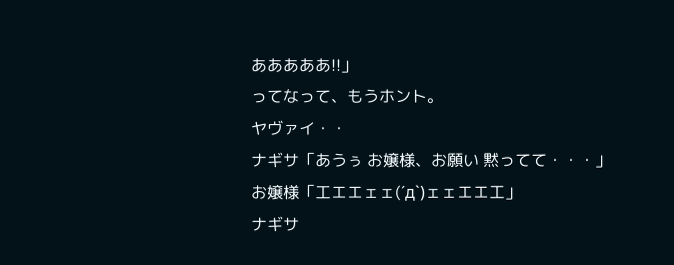あああああ!!」
ってなって、もうホント。
ヤヴァイ・・
ナギサ「あうぅ お嬢様、お願い 黙ってて・・・」
お嬢様「工エエェェ(´д`)ェェエエ工」
ナギサ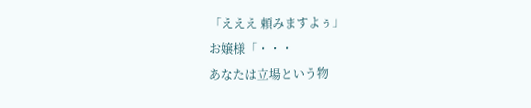「えええ 頼みますよぅ」
お嬢様「・・・
あなたは立場という物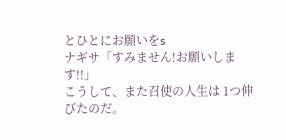とひとにお願いをs
ナギサ「すみません!お願いします!!」
こうして、また召使の人生は 1つ伸びたのだ。